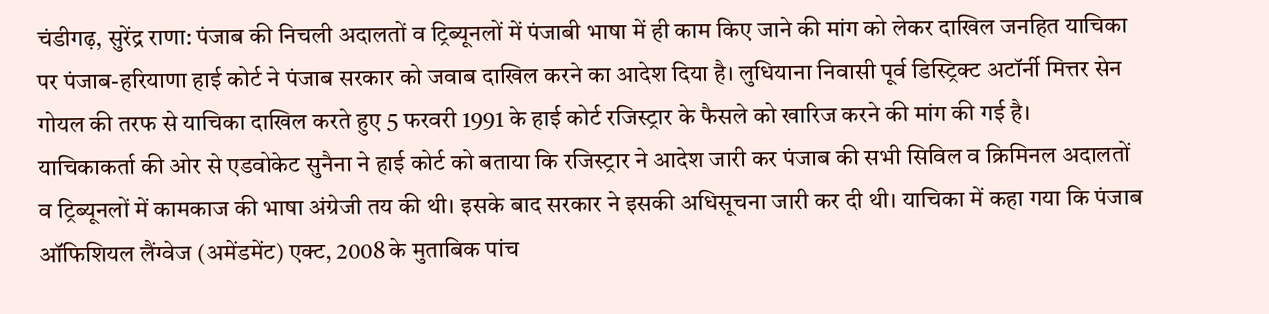चंडीगढ़, सुरेंद्र राणा: पंजाब की निचली अदालतों व ट्रिब्यूनलों में पंजाबी भाषा में ही काम किए जाने की मांग को लेकर दाखिल जनहित याचिका पर पंजाब-हरियाणा हाई कोर्ट ने पंजाब सरकार को जवाब दाखिल करने का आदेश दिया है। लुधियाना निवासी पूर्व डिस्ट्रिक्ट अटॉर्नी मित्तर सेन गोयल की तरफ से याचिका दाखिल करते हुए 5 फरवरी 1991 के हाई कोर्ट रजिस्ट्रार के फैसले को खारिज करने की मांग की गई है।
याचिकाकर्ता की ओर से एडवोकेट सुनैना ने हाई कोर्ट को बताया कि रजिस्ट्रार ने आदेश जारी कर पंजाब की सभी सिविल व क्रिमिनल अदालतों व ट्रिब्यूनलों में कामकाज की भाषा अंग्रेजी तय की थी। इसके बाद सरकार ने इसकी अधिसूचना जारी कर दी थी। याचिका में कहा गया कि पंजाब ऑफिशियल लैंग्वेज (अमेंडमेंट) एक्ट, 2008 के मुताबिक पांच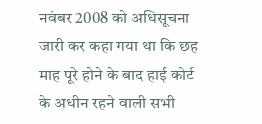नवंबर 2008 को अधिसूचना जारी कर कहा गया था कि छह माह पूरे होने के बाद हाई कोर्ट के अधीन रहने वाली सभी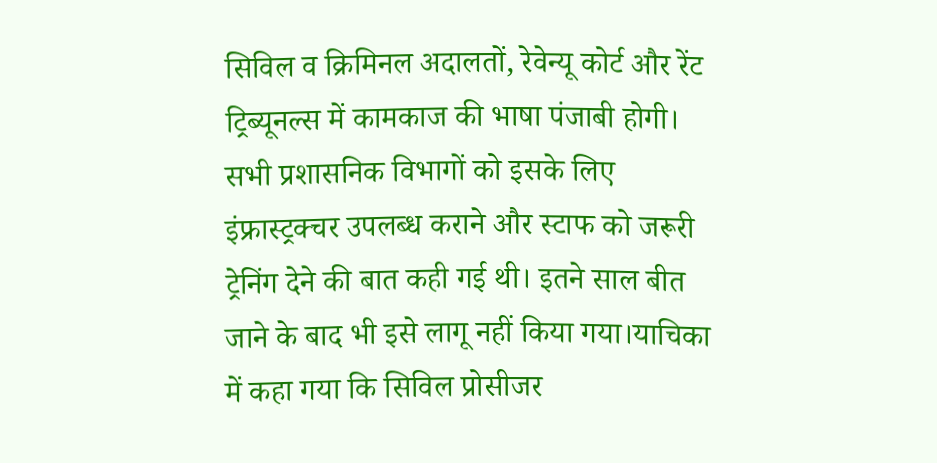सिविल व क्रिमिनल अदालतों, रेवेन्यू कोर्ट और रेंट ट्रिब्यूनल्स में कामकाज की भाषा पंजाबी होगी।
सभी प्रशासनिक विभागों को इसके लिए इंफ्रास्ट्रक्चर उपलब्ध कराने और स्टाफ को जरूरी ट्रेनिंग देने की बात कही गई थी। इतने साल बीत जाने के बाद भी इसे लागू नहीं किया गया।याचिका में कहा गया कि सिविल प्रोसीजर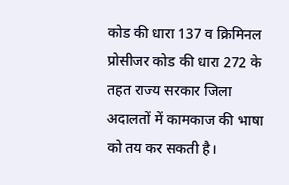कोड की धारा 137 व क्रिमिनल प्रोसीजर कोड की धारा 272 के तहत राज्य सरकार जिला अदालतों में कामकाज की भाषा को तय कर सकती है।